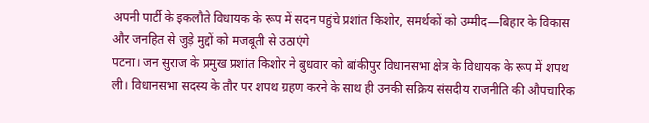अपनी पार्टी के इकलौते विधायक के रूप में सदन पहुंचे प्रशांत किशोर, समर्थकों को उम्मीद—बिहार के विकास और जनहित से जुड़े मुद्दों को मजबूती से उठाएंगे
पटना। जन सुराज के प्रमुख प्रशांत किशोर ने बुधवार को बांकीपुर विधानसभा क्षेत्र के विधायक के रूप में शपथ ली। विधानसभा सदस्य के तौर पर शपथ ग्रहण करने के साथ ही उनकी सक्रिय संसदीय राजनीति की औपचारिक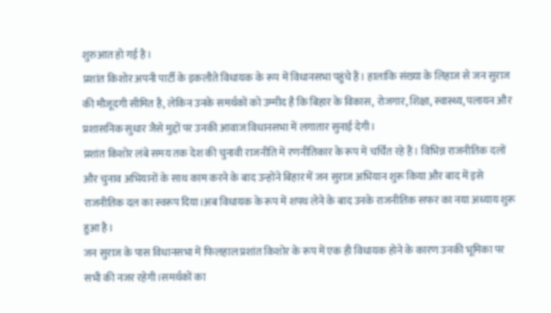शुरुआत हो गई है।
प्रशांत किशोर अपनी पार्टी के इकलौते विधायक के रूप में विधानसभा पहुंचे हैं। हालांकि संख्या के लिहाज से जन सुराज की मौजूदगी सीमित है, लेकिन उनके समर्थकों को उम्मीद है कि बिहार के विकास, रोजगार, शिक्षा, स्वास्थ्य, पलायन और प्रशासनिक सुधार जैसे मुद्दों पर उनकी आवाज विधानसभा में लगातार सुनाई देगी।
प्रशांत किशोर लंबे समय तक देश की चुनावी राजनीति में रणनीतिकार के रूप में चर्चित रहे हैं। विभिन्न राजनीतिक दलों और चुनाव अभियानों के साथ काम करने के बाद उन्होंने बिहार में जन सुराज अभियान शुरू किया और बाद में इसे राजनीतिक दल का स्वरूप दिया।अब विधायक के रूप में शपथ लेने के बाद उनके राजनीतिक सफर का नया अध्याय शुरू हुआ है।
जन सुराज के पास विधानसभा में फिलहाल प्रशांत किशोर के रूप में एक ही विधायक होने के कारण उनकी भूमिका पर सभी की नजर रहेगी।समर्थकों का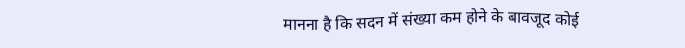मानना है कि सदन में संख्या कम होने के बावजूद कोई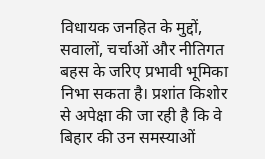विधायक जनहित के मुद्दों, सवालों, चर्चाओं और नीतिगत बहस के जरिए प्रभावी भूमिका निभा सकता है। प्रशांत किशोर से अपेक्षा की जा रही है कि वे बिहार की उन समस्याओं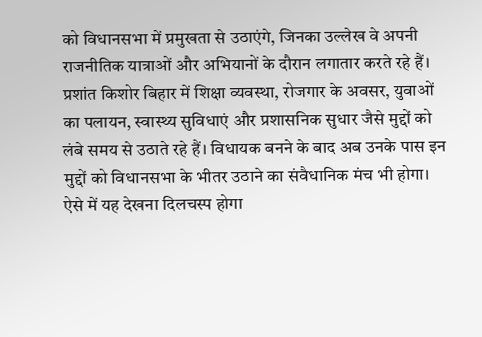को विधानसभा में प्रमुखता से उठाएंगे, जिनका उल्लेख वे अपनी राजनीतिक यात्राओं और अभियानों के दौरान लगातार करते रहे हैं।
प्रशांत किशोर बिहार में शिक्षा व्यवस्था, रोजगार के अवसर, युवाओं का पलायन, स्वास्थ्य सुविधाएं और प्रशासनिक सुधार जैसे मुद्दों को लंबे समय से उठाते रहे हैं। विधायक बनने के बाद अब उनके पास इन मुद्दों को विधानसभा के भीतर उठाने का संवैधानिक मंच भी होगा। ऐसे में यह देखना दिलचस्प होगा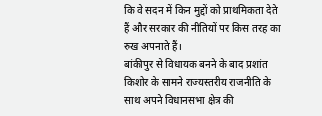कि वे सदन में किन मुद्दों को प्राथमिकता देते हैं और सरकार की नीतियों पर किस तरह का रुख अपनाते हैं।
बांकीपुर से विधायक बनने के बाद प्रशांत किशोर के सामने राज्यस्तरीय राजनीति के साथ अपने विधानसभा क्षेत्र की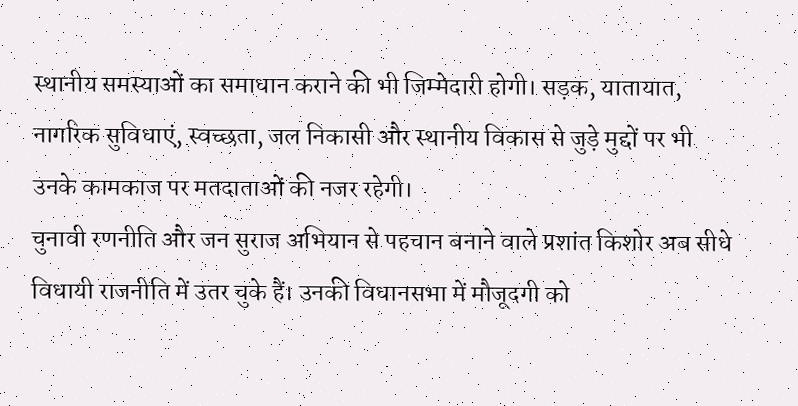स्थानीय समस्याओं का समाधान कराने की भी जिम्मेदारी होगी। सड़क, यातायात, नागरिक सुविधाएं, स्वच्छता, जल निकासी और स्थानीय विकास से जुड़े मुद्दों पर भी उनके कामकाज पर मतदाताओं की नजर रहेगी।
चुनावी रणनीति और जन सुराज अभियान से पहचान बनाने वाले प्रशांत किशोर अब सीधे विधायी राजनीति में उतर चुके हैं। उनकी विधानसभा में मौजूदगी को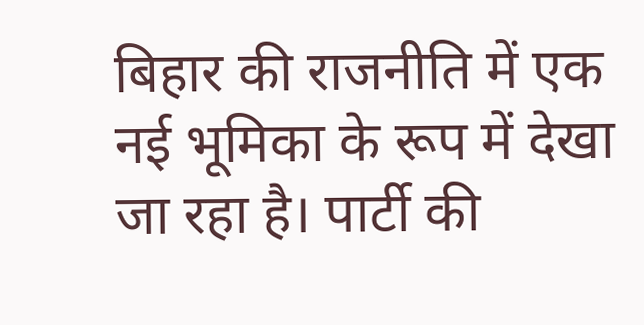बिहार की राजनीति में एक नई भूमिका के रूप में देखा जा रहा है। पार्टी की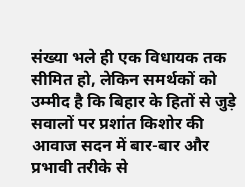संख्या भले ही एक विधायक तक सीमित हो, लेकिन समर्थकों को उम्मीद है कि बिहार के हितों से जुड़े सवालों पर प्रशांत किशोर की आवाज सदन में बार-बार और प्रभावी तरीके से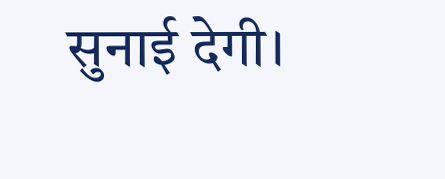सुनाई देगी।